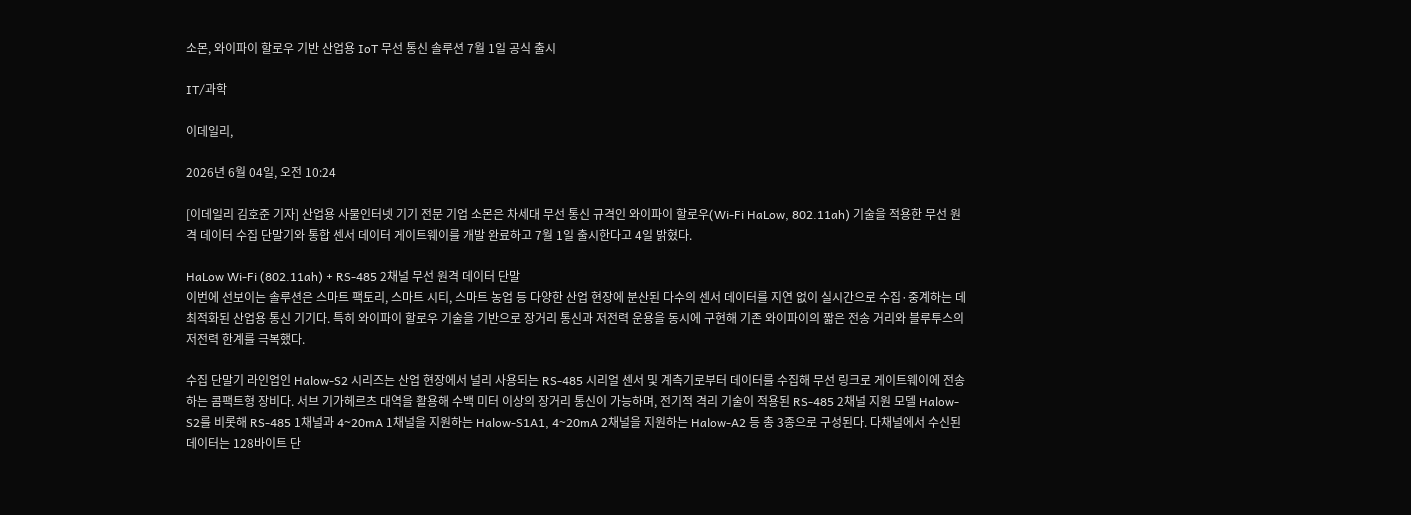소몬, 와이파이 할로우 기반 산업용 IoT 무선 통신 솔루션 7월 1일 공식 출시

IT/과학

이데일리,

2026년 6월 04일, 오전 10:24

[이데일리 김호준 기자] 산업용 사물인터넷 기기 전문 기업 소몬은 차세대 무선 통신 규격인 와이파이 할로우(Wi-Fi HaLow, 802.11ah) 기술을 적용한 무선 원격 데이터 수집 단말기와 통합 센서 데이터 게이트웨이를 개발 완료하고 7월 1일 출시한다고 4일 밝혔다.

HaLow Wi-Fi (802.11ah) + RS-485 2채널 무선 원격 데이터 단말
이번에 선보이는 솔루션은 스마트 팩토리, 스마트 시티, 스마트 농업 등 다양한 산업 현장에 분산된 다수의 센서 데이터를 지연 없이 실시간으로 수집·중계하는 데 최적화된 산업용 통신 기기다. 특히 와이파이 할로우 기술을 기반으로 장거리 통신과 저전력 운용을 동시에 구현해 기존 와이파이의 짧은 전송 거리와 블루투스의 저전력 한계를 극복했다.

수집 단말기 라인업인 Halow-S2 시리즈는 산업 현장에서 널리 사용되는 RS-485 시리얼 센서 및 계측기로부터 데이터를 수집해 무선 링크로 게이트웨이에 전송하는 콤팩트형 장비다. 서브 기가헤르츠 대역을 활용해 수백 미터 이상의 장거리 통신이 가능하며, 전기적 격리 기술이 적용된 RS-485 2채널 지원 모델 Halow-S2를 비롯해 RS-485 1채널과 4~20mA 1채널을 지원하는 Halow-S1A1, 4~20mA 2채널을 지원하는 Halow-A2 등 총 3종으로 구성된다. 다채널에서 수신된 데이터는 128바이트 단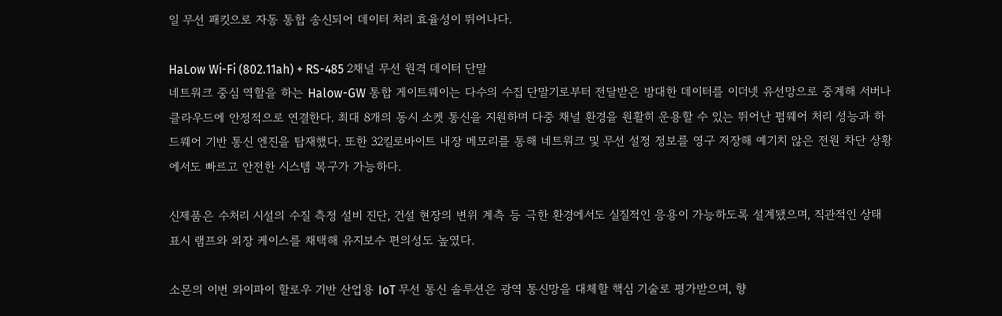일 무선 패킷으로 자동 통합 송신되어 데이터 처리 효율성이 뛰어나다.

HaLow Wi-Fi (802.11ah) + RS-485 2채널 무선 원격 데이터 단말
네트워크 중심 역할을 하는 Halow-GW 통합 게이트웨이는 다수의 수집 단말기로부터 전달받은 방대한 데이터를 이더넷 유선망으로 중계해 서버나 클라우드에 안정적으로 연결한다. 최대 8개의 동시 소켓 통신을 지원하며 다중 채널 환경을 원활히 운용할 수 있는 뛰어난 펌웨어 처리 성능과 하드웨어 기반 통신 엔진을 탑재했다. 또한 32킬로바이트 내장 메모리를 통해 네트워크 및 무선 설정 정보를 영구 저장해 예기치 않은 전원 차단 상황에서도 빠르고 안전한 시스템 복구가 가능하다.

신제품은 수처리 시설의 수질 측정 설비 진단, 건설 현장의 변위 계측 등 극한 환경에서도 실질적인 응용이 가능하도록 설계됐으며, 직관적인 상태 표시 램프와 외장 케이스를 채택해 유지보수 편의성도 높였다.

소몬의 이번 와이파이 할로우 기반 산업용 IoT 무선 통신 솔루션은 광역 통신망을 대체할 핵심 기술로 평가받으며, 향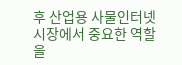후 산업용 사물인터넷 시장에서 중요한 역할을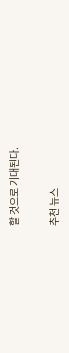할 것으로 기대된다.

추천 뉴스